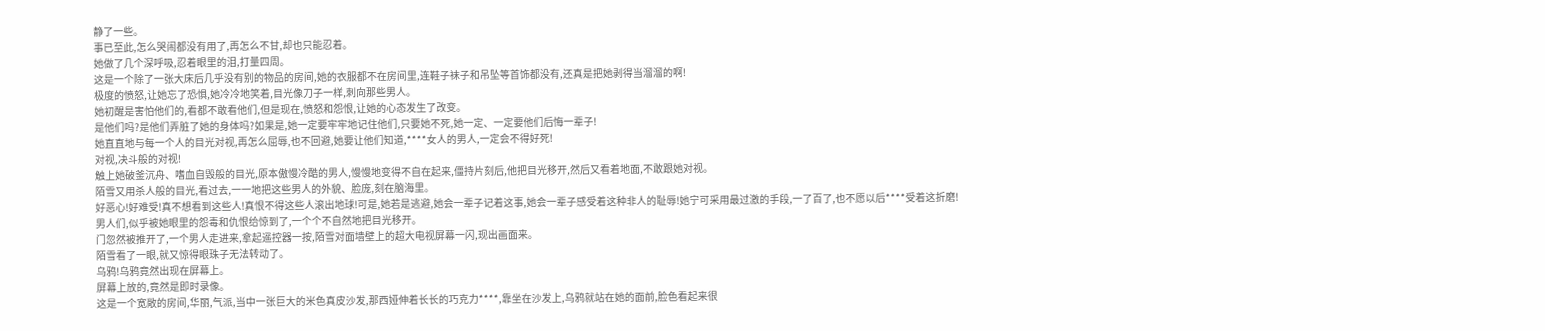静了一些。
事已至此,怎么哭闹都没有用了,再怎么不甘,却也只能忍着。
她做了几个深呼吸,忍着眼里的泪,打量四周。
这是一个除了一张大床后几乎没有别的物品的房间,她的衣服都不在房间里,连鞋子袜子和吊坠等首饰都没有,还真是把她剥得当溜溜的啊!
极度的愤怒,让她忘了恐惧,她冷冷地笑着,目光像刀子一样,刺向那些男人。
她初醒是害怕他们的,看都不敢看他们,但是现在,愤怒和怨恨,让她的心态发生了改变。
是他们吗?是他们弄脏了她的身体吗?如果是,她一定要牢牢地记住他们,只要她不死,她一定、一定要他们后悔一辈子!
她直直地与每一个人的目光对视,再怎么屈辱,也不回避,她要让他们知道,****女人的男人,一定会不得好死!
对视,决斗般的对视!
触上她破釜沉舟、嗜血自毁般的目光,原本傲慢冷酷的男人,慢慢地变得不自在起来,僵持片刻后,他把目光移开,然后又看着地面,不敢跟她对视。
陌雪又用杀人般的目光,看过去,一一地把这些男人的外貌、脸庞,刻在脑海里。
好恶心!好难受!真不想看到这些人!真恨不得这些人滚出地球!可是,她若是逃避,她会一辈子记着这事,她会一辈子感受着这种非人的耻辱!她宁可采用最过激的手段,一了百了,也不愿以后****受着这折磨!
男人们,似乎被她眼里的怨毒和仇恨给惊到了,一个个不自然地把目光移开。
门忽然被推开了,一个男人走进来,拿起遥控器一按,陌雪对面墙壁上的超大电视屏幕一闪,现出画面来。
陌雪看了一眼,就又惊得眼珠子无法转动了。
乌鸦!乌鸦竟然出现在屏幕上。
屏幕上放的,竟然是即时录像。
这是一个宽敞的房间,华丽,气派,当中一张巨大的米色真皮沙发,那西娅伸着长长的巧克力****,靠坐在沙发上,乌鸦就站在她的面前,脸色看起来很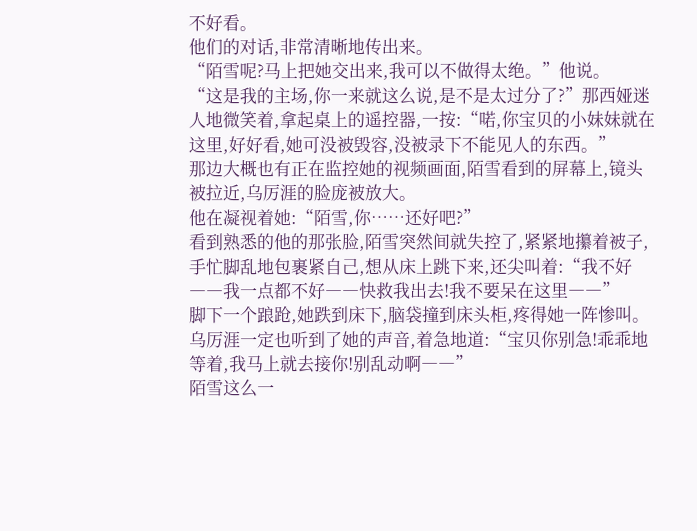不好看。
他们的对话,非常清晰地传出来。
“陌雪呢?马上把她交出来,我可以不做得太绝。”他说。
“这是我的主场,你一来就这么说,是不是太过分了?”那西娅迷人地微笑着,拿起桌上的遥控器,一按:“喏,你宝贝的小妹妹就在这里,好好看,她可没被毁容,没被录下不能见人的东西。”
那边大概也有正在监控她的视频画面,陌雪看到的屏幕上,镜头被拉近,乌厉涯的脸庞被放大。
他在凝视着她:“陌雪,你……还好吧?”
看到熟悉的他的那张脸,陌雪突然间就失控了,紧紧地攥着被子,手忙脚乱地包裹紧自己,想从床上跳下来,还尖叫着:“我不好――我一点都不好――快救我出去!我不要呆在这里――”
脚下一个踉跄,她跌到床下,脑袋撞到床头柜,疼得她一阵惨叫。
乌厉涯一定也听到了她的声音,着急地道:“宝贝你别急!乖乖地等着,我马上就去接你!别乱动啊――”
陌雪这么一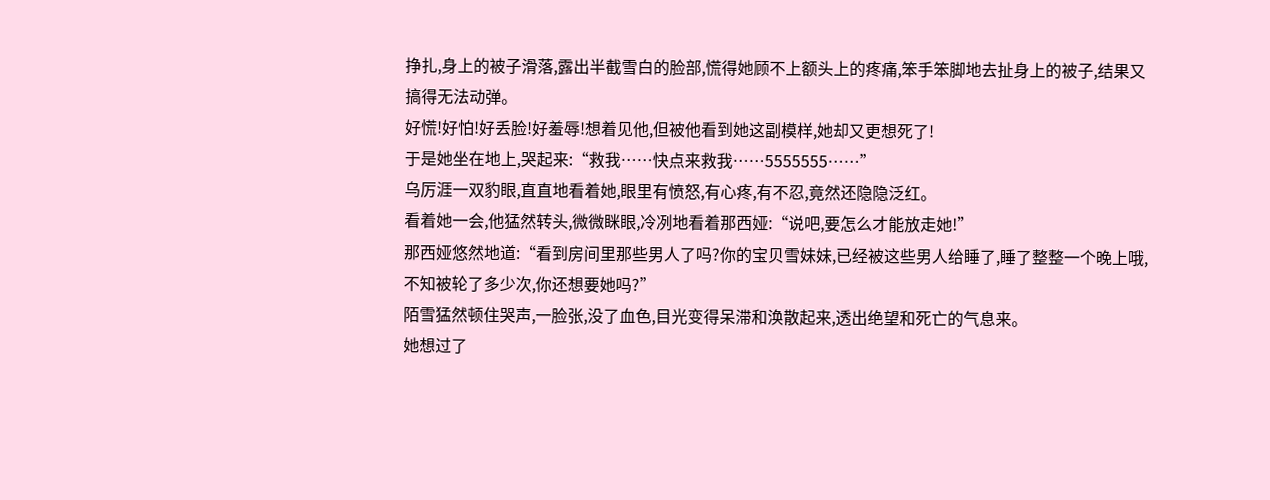挣扎,身上的被子滑落,露出半截雪白的脸部,慌得她顾不上额头上的疼痛,笨手笨脚地去扯身上的被子,结果又搞得无法动弹。
好慌!好怕!好丢脸!好羞辱!想着见他,但被他看到她这副模样,她却又更想死了!
于是她坐在地上,哭起来:“救我……快点来救我……5555555……”
乌厉涯一双豹眼,直直地看着她,眼里有愤怒,有心疼,有不忍,竟然还隐隐泛红。
看着她一会,他猛然转头,微微眯眼,冷冽地看着那西娅:“说吧,要怎么才能放走她!”
那西娅悠然地道:“看到房间里那些男人了吗?你的宝贝雪妹妹,已经被这些男人给睡了,睡了整整一个晚上哦,不知被轮了多少次,你还想要她吗?”
陌雪猛然顿住哭声,一脸张,没了血色,目光变得呆滞和涣散起来,透出绝望和死亡的气息来。
她想过了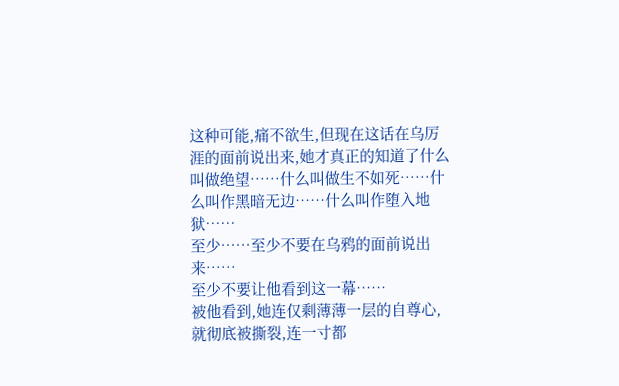这种可能,痛不欲生,但现在这话在乌厉涯的面前说出来,她才真正的知道了什么叫做绝望……什么叫做生不如死……什么叫作黑暗无边……什么叫作堕入地狱……
至少……至少不要在乌鸦的面前说出来……
至少不要让他看到这一幕……
被他看到,她连仅剩薄薄一层的自尊心,就彻底被撕裂,连一寸都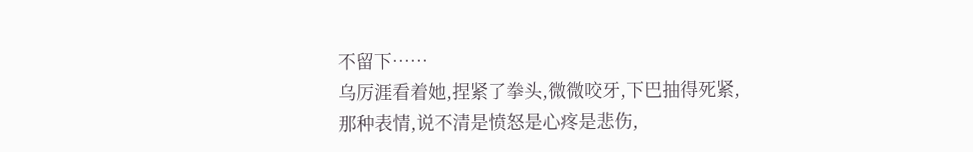不留下……
乌厉涯看着她,捏紧了拳头,微微咬牙,下巴抽得死紧,那种表情,说不清是愤怒是心疼是悲伤,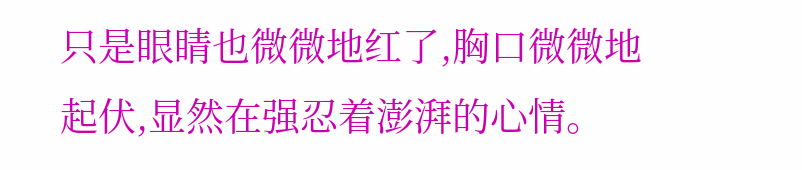只是眼睛也微微地红了,胸口微微地起伏,显然在强忍着澎湃的心情。